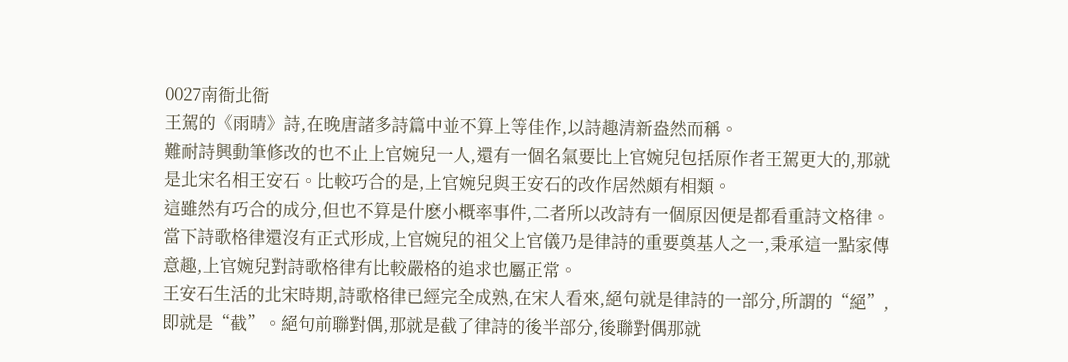0027南衙北衙
王駕的《雨晴》詩,在晚唐諸多詩篇中並不算上等佳作,以詩趣清新盎然而稱。
難耐詩興動筆修改的也不止上官婉兒一人,還有一個名氣要比上官婉兒包括原作者王駕更大的,那就是北宋名相王安石。比較巧合的是,上官婉兒與王安石的改作居然頗有相類。
這雖然有巧合的成分,但也不算是什麽小概率事件,二者所以改詩有一個原因便是都看重詩文格律。當下詩歌格律還沒有正式形成,上官婉兒的祖父上官儀乃是律詩的重要奠基人之一,秉承這一點家傳意趣,上官婉兒對詩歌格律有比較嚴格的追求也屬正常。
王安石生活的北宋時期,詩歌格律已經完全成熟,在宋人看來,絕句就是律詩的一部分,所謂的“絕”,即就是“截”。絕句前聯對偶,那就是截了律詩的後半部分,後聯對偶那就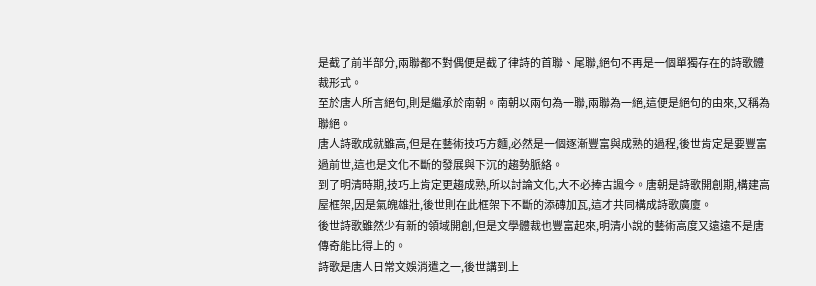是截了前半部分,兩聯都不對偶便是截了律詩的首聯、尾聯,絕句不再是一個單獨存在的詩歌體裁形式。
至於唐人所言絕句,則是繼承於南朝。南朝以兩句為一聯,兩聯為一絕,這便是絕句的由來,又稱為聯絕。
唐人詩歌成就雖高,但是在藝術技巧方麵,必然是一個逐漸豐富與成熟的過程,後世肯定是要豐富過前世,這也是文化不斷的發展與下沉的趨勢脈絡。
到了明清時期,技巧上肯定更趨成熟,所以討論文化,大不必捧古諷今。唐朝是詩歌開創期,構建高屋框架,因是氣魄雄壯,後世則在此框架下不斷的添磚加瓦,這才共同構成詩歌廣廈。
後世詩歌雖然少有新的領域開創,但是文學體裁也豐富起來,明清小說的藝術高度又遠遠不是唐傳奇能比得上的。
詩歌是唐人日常文娛消遣之一,後世講到上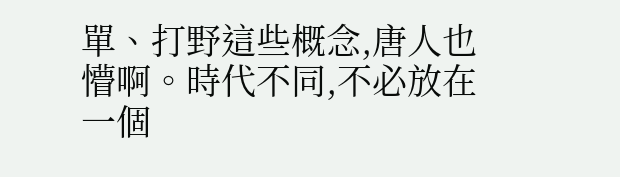單、打野這些概念,唐人也懵啊。時代不同,不必放在一個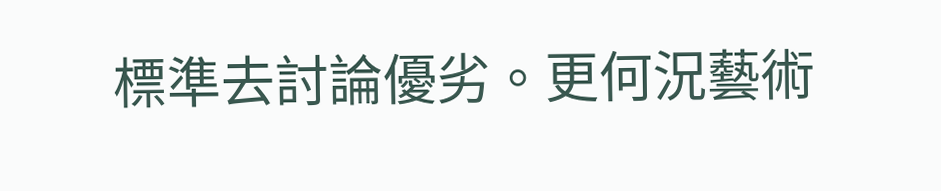標準去討論優劣。更何況藝術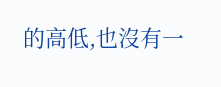的高低,也沒有一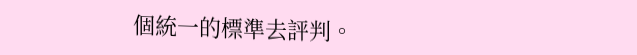個統一的標準去評判。